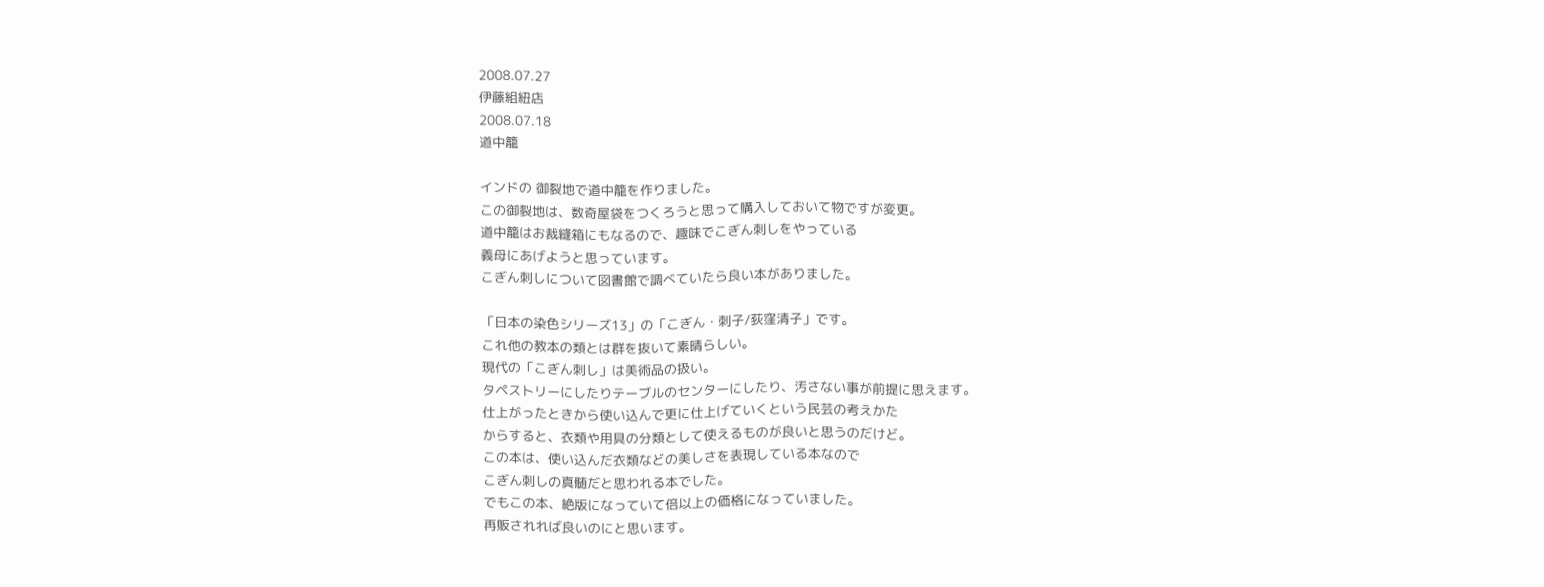2008.07.27
伊藤組紐店
2008.07.18
道中籠

インドの 御裂地で道中籠を作りました。
この御裂地は、数奇屋袋をつくろうと思って購入しておいて物ですが変更。
道中籠はお裁縫箱にもなるので、趣味でこぎん刺しをやっている
義母にあげようと思っています。
こぎん刺しについて図書館で調べていたら良い本がありました。

「日本の染色シリーズ13」の「こぎん・刺子/荻窪清子」です。
これ他の教本の類とは群を抜いて素晴らしい。
現代の「こぎん刺し」は美術品の扱い。
タペストリーにしたりテーブルのセンターにしたり、汚さない事が前提に思えます。
仕上がったときから使い込んで更に仕上げていくという民芸の考えかた
からすると、衣類や用具の分類として使えるものが良いと思うのだけど。
この本は、使い込んだ衣類などの美しさを表現している本なので
こぎん刺しの真髄だと思われる本でした。
でもこの本、絶版になっていて倍以上の価格になっていました。
再販されれば良いのにと思います。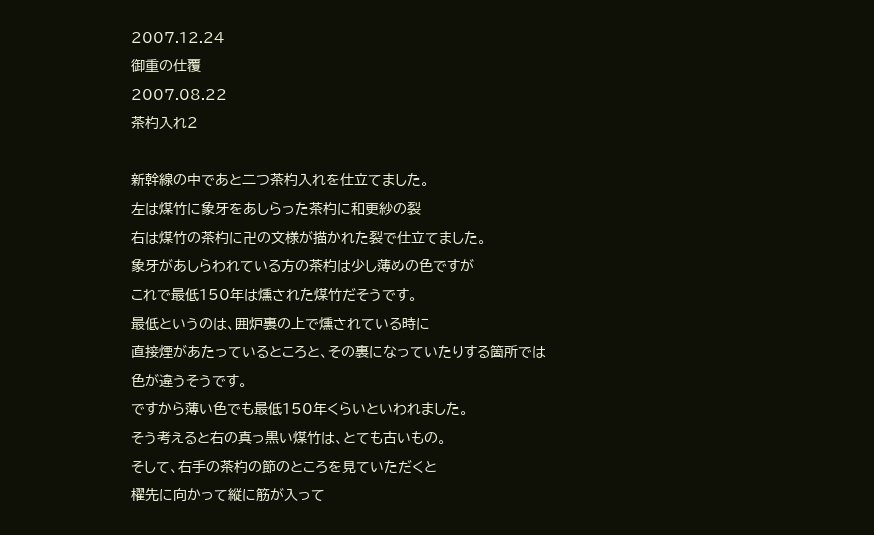2007.12.24
御重の仕覆
2007.08.22
茶杓入れ2

新幹線の中であと二つ茶杓入れを仕立てました。
左は煤竹に象牙をあしらった茶杓に和更紗の裂
右は煤竹の茶杓に卍の文様が描かれた裂で仕立てました。
象牙があしらわれている方の茶杓は少し薄めの色ですが
これで最低150年は燻された煤竹だそうです。
最低というのは、囲炉裏の上で燻されている時に
直接煙があたっているところと、その裏になっていたりする箇所では
色が違うそうです。
ですから薄い色でも最低150年くらいといわれました。
そう考えると右の真っ黒い煤竹は、とても古いもの。
そして、右手の茶杓の節のところを見ていただくと
櫂先に向かって縦に筋が入って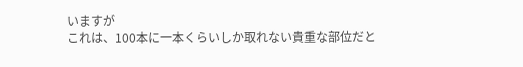いますが
これは、100本に一本くらいしか取れない貴重な部位だと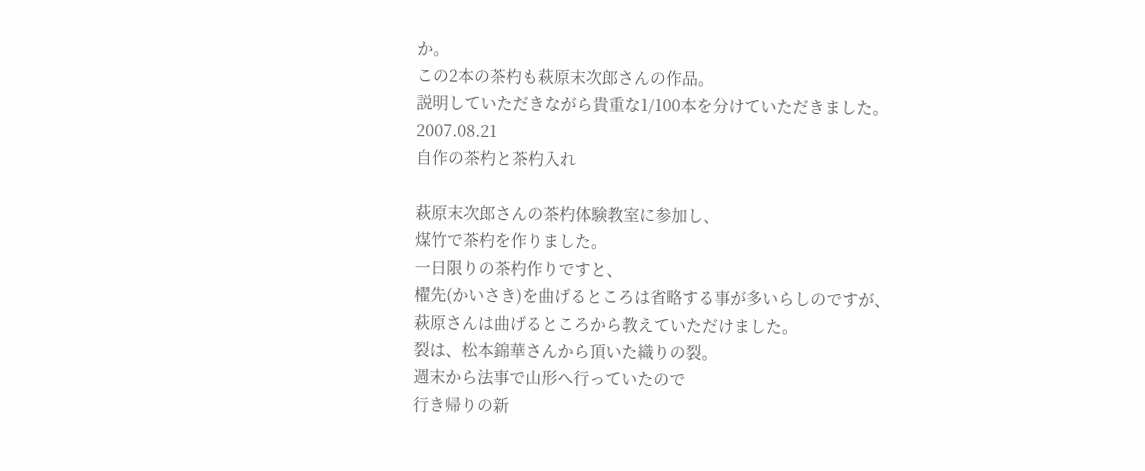か。
この2本の茶杓も萩原末次郎さんの作品。
説明していただきながら貴重な1/100本を分けていただきました。
2007.08.21
自作の茶杓と茶杓入れ

萩原末次郎さんの茶杓体験教室に参加し、
煤竹で茶杓を作りました。
一日限りの茶杓作りですと、
櫂先(かいさき)を曲げるところは省略する事が多いらしのですが、
萩原さんは曲げるところから教えていただけました。
裂は、松本錦華さんから頂いた織りの裂。
週末から法事で山形へ行っていたので
行き帰りの新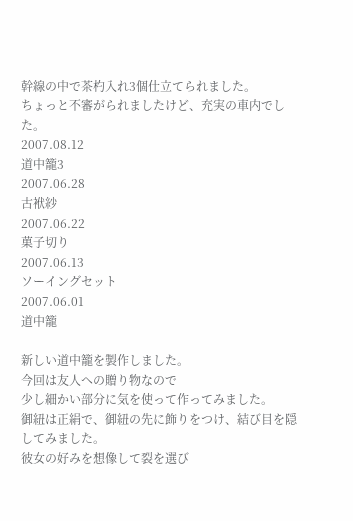幹線の中で茶杓入れ3個仕立てられました。
ちょっと不審がられましたけど、充実の車内でした。
2007.08.12
道中籠3
2007.06.28
古袱紗
2007.06.22
菓子切り
2007.06.13
ソーイングセット
2007.06.01
道中籠

新しい道中籠を製作しました。
今回は友人への贈り物なので
少し細かい部分に気を使って作ってみました。
御紐は正絹で、御紐の先に飾りをつけ、結び目を隠してみました。
彼女の好みを想像して裂を選び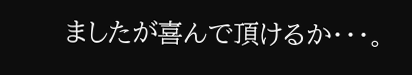ましたが喜んで頂けるか・・・。